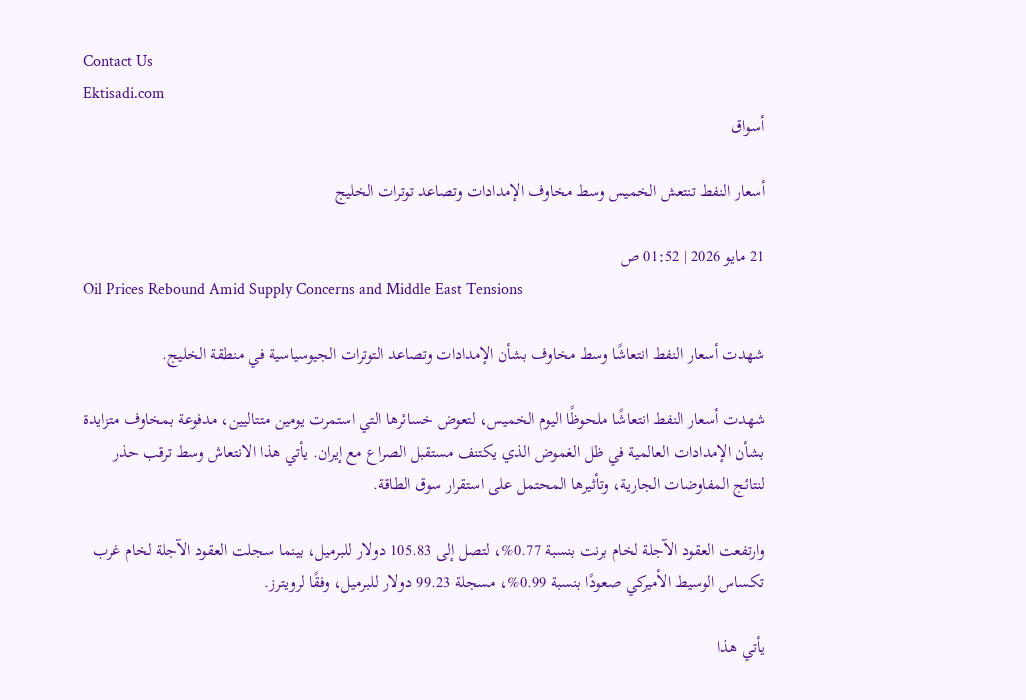Contact Us
Ektisadi.com
أسواق

أسعار النفط تنتعش الخميس وسط مخاوف الإمدادات وتصاعد توترات الخليج

21 مايو 2026 | 01:52 ص
Oil Prices Rebound Amid Supply Concerns and Middle East Tensions

شهدت أسعار النفط انتعاشًا وسط مخاوف بشأن الإمدادات وتصاعد التوترات الجيوسياسية في منطقة الخليج.

شهدت أسعار النفط انتعاشًا ملحوظًا اليوم الخميس، لتعوض خسائرها التي استمرت يومين متتاليين، مدفوعة بمخاوف متزايدة بشأن الإمدادات العالمية في ظل الغموض الذي يكتنف مستقبل الصراع مع إيران. يأتي هذا الانتعاش وسط ترقب حذر لنتائج المفاوضات الجارية، وتأثيرها المحتمل على استقرار سوق الطاقة.

وارتفعت العقود الآجلة لخام برنت بنسبة 0.77%، لتصل إلى 105.83 دولار للبرميل، بينما سجلت العقود الآجلة لخام غرب تكساس الوسيط الأميركي صعودًا بنسبة 0.99%، مسجلة 99.23 دولار للبرميل، وفقًا لرويترز.

يأتي هذا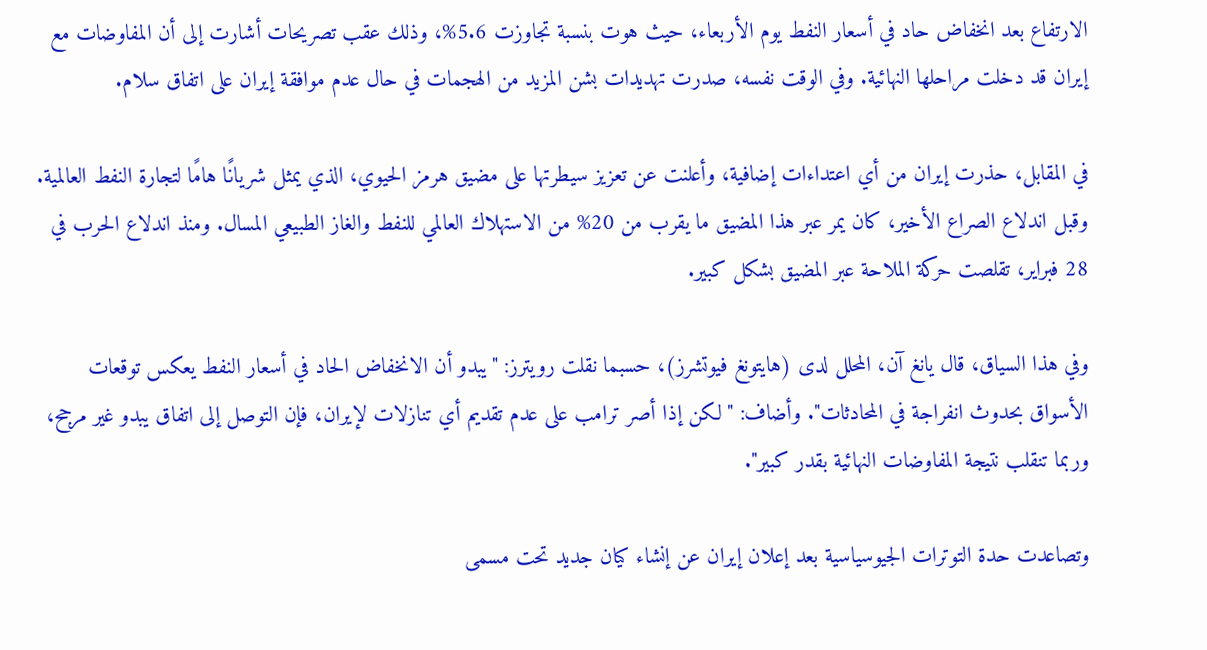الارتفاع بعد انخفاض حاد في أسعار النفط يوم الأربعاء، حيث هوت بنسبة تجاوزت 5.6%، وذلك عقب تصريحات أشارت إلى أن المفاوضات مع إيران قد دخلت مراحلها النهائية. وفي الوقت نفسه، صدرت تهديدات بشن المزيد من الهجمات في حال عدم موافقة إيران على اتفاق سلام.

في المقابل، حذرت إيران من أي اعتداءات إضافية، وأعلنت عن تعزيز سيطرتها على مضيق هرمز الحيوي، الذي يمثل شريانًا هامًا لتجارة النفط العالمية. وقبل اندلاع الصراع الأخير، كان يمر عبر هذا المضيق ما يقرب من 20% من الاستهلاك العالمي للنفط والغاز الطبيعي المسال. ومنذ اندلاع الحرب في 28 فبراير، تقلصت حركة الملاحة عبر المضيق بشكل كبير.

وفي هذا السياق، قال يانغ آن، المحلل لدى (هايتونغ فيوتشرز)، حسبما نقلت رويترز: "يبدو أن الانخفاض الحاد في أسعار النفط يعكس توقعات الأسواق بحدوث انفراجة في المحادثات". وأضاف: "لكن إذا أصر ترامب على عدم تقديم أي تنازلات لإيران، فإن التوصل إلى اتفاق يبدو غير مرجح، وربما تنقلب نتيجة المفاوضات النهائية بقدر كبير".

وتصاعدت حدة التوترات الجيوسياسية بعد إعلان إيران عن إنشاء كيان جديد تحت مسمى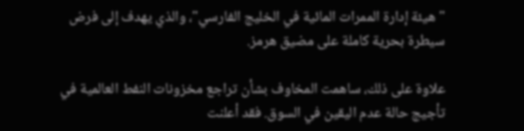"هيئة إدارة الممرات المائية في الخليج الفارسي"، والذي يهدف إلى فرض سيطرة بحرية كاملة على مضيق هرمز.

علاوة على ذلك، ساهمت المخاوف بشأن تراجع مخزونات النفط العالمية في تأجيج حالة عدم اليقين في السوق. فقد أعلنت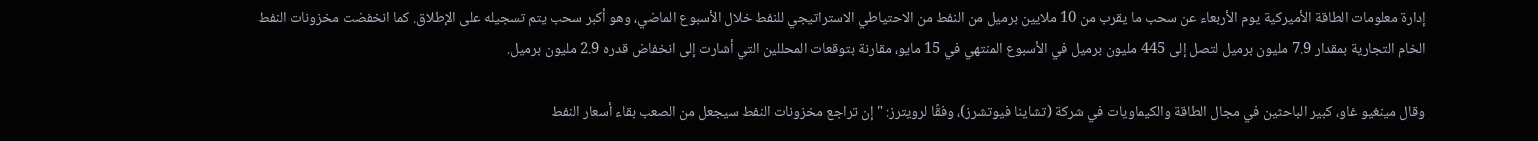إدارة معلومات الطاقة الأميركية يوم الأربعاء عن سحب ما يقرب من 10 ملايين برميل من النفط من الاحتياطي الاستراتيجي للنفط خلال الأسبوع الماضي، وهو أكبر سحب يتم تسجيله على الإطلاق. كما انخفضت مخزونات النفط الخام التجارية بمقدار 7.9 مليون برميل لتصل إلى 445 مليون برميل في الأسبوع المنتهي في 15 مايو، مقارنة بتوقعات المحللين التي أشارت إلى انخفاض قدره 2.9 مليون برميل.

وقال مينغيو غاو، كبير الباحثين في مجال الطاقة والكيماويات في شركة (تشاينا فيوتشرز)، وفقًا لرويترز: "إن تراجع مخزونات النفط سيجعل من الصعب بقاء أسعار النفط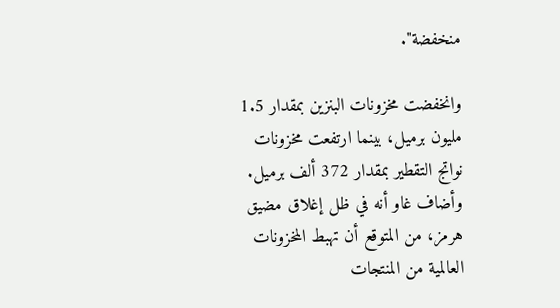منخفضة".

وانخفضت مخزونات البنزين بمقدار 1.5 مليون برميل، بينما ارتفعت مخزونات نواتج التقطير بمقدار 372 ألف برميل. وأضاف غاو أنه في ظل إغلاق مضيق هرمز، من المتوقع أن تهبط المخزونات العالمية من المنتجات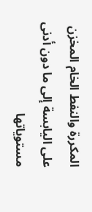المكررة والنفط الخام المخزن على اليابسة إلى ما دون أدنى مستوياتها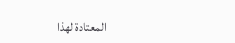المعتادة لهذا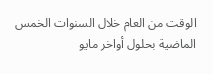الوقت من العام خلال السنوات الخمس الماضية بحلول أواخر مايو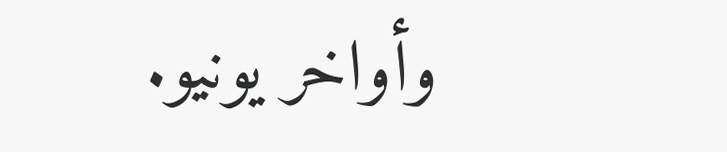وأواخر يونيو.